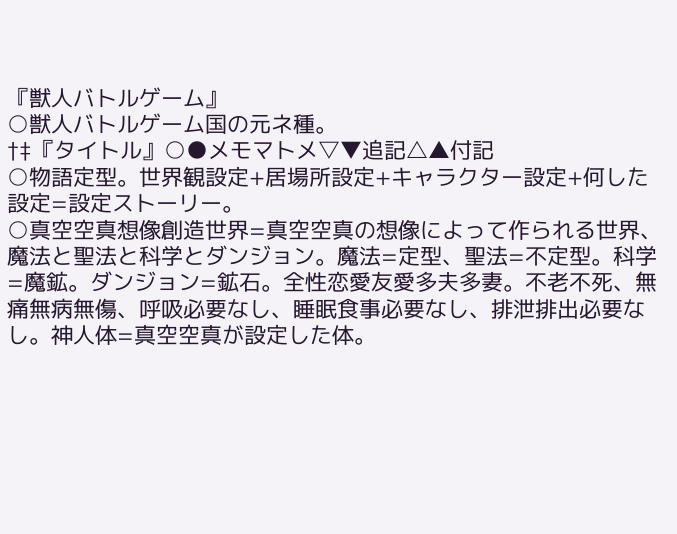『獣人バトルゲーム』
○獣人バトルゲーム国の元ネ種。
†‡『タイトル』○●メモマトメ▽▼追記△▲付記
○物語定型。世界観設定+居場所設定+キャラクター設定+何した設定=設定ストーリー。
○真空空真想像創造世界=真空空真の想像によって作られる世界、魔法と聖法と科学とダンジョン。魔法=定型、聖法=不定型。科学=魔鉱。ダンジョン=鉱石。全性恋愛友愛多夫多妻。不老不死、無痛無病無傷、呼吸必要なし、睡眠食事必要なし、排泄排出必要なし。神人体=真空空真が設定した体。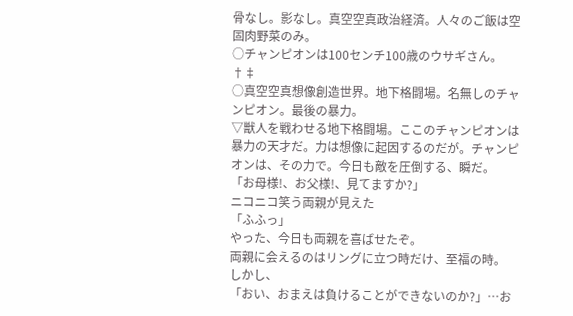骨なし。影なし。真空空真政治経済。人々のご飯は空固肉野菜のみ。
○チャンピオンは100センチ100歳のウサギさん。
†‡
○真空空真想像創造世界。地下格闘場。名無しのチャンピオン。最後の暴力。
▽獣人を戦わせる地下格闘場。ここのチャンピオンは暴力の天才だ。力は想像に起因するのだが。チャンピオンは、その力で。今日も敵を圧倒する、瞬だ。
「お母様!、お父様!、見てますか?」
ニコニコ笑う両親が見えた
「ふふっ」
やった、今日も両親を喜ばせたぞ。
両親に会えるのはリングに立つ時だけ、至福の時。
しかし、
「おい、おまえは負けることができないのか?」…お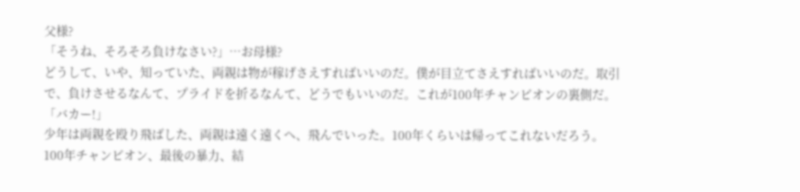父様?
「そうね、そろそろ負けなさい?」…お母様?
どうして、いや、知っていた、両親は物が稼げさえすればいいのだ。僕が目立てさえすればいいのだ。取引で、負けさせるなんて、プライドを折るなんて、どうでもいいのだ。これが100年チャンピオンの裏側だ。
「バカー!」
少年は両親を殴り飛ばした、両親は遠く遠くへ、飛んでいった。100年くらいは帰ってこれないだろう。
100年チャンピオン、最後の暴力、結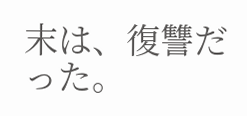末は、復讐だった。